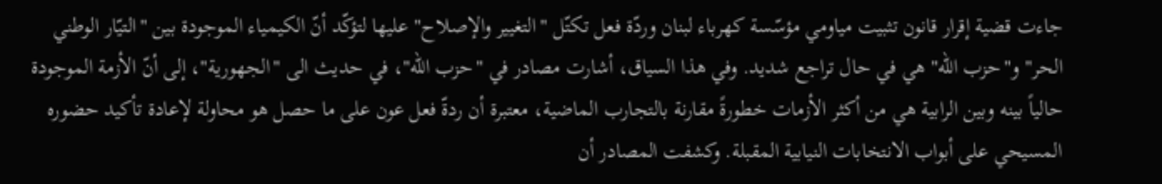جاءت قضية إقرار قانون تثبيت مياومي مؤسّسة كهرباء لبنان وردّة فعل تكتّل "التغيير والإصلاح" عليها لتؤكّد أنّ الكيمياء الموجودة بين "التيّار الوطني الحر" و"حزب الله" هي في حال تراجع شديد. وفي هذا السياق، أشارت مصادر في "حزب الله"، في حديث الى "الجهورية"، إلى أنّ الأزمة الموجودة حالياً بينه وبين الرابية هي من أكثر الأزمات خطورةً مقارنة بالتجارب الماضية، معتبرة أن ردةّ فعل عون على ما حصل هو محاولة لإعادة تأكيد حضوره المسيحي على أبواب الانتخابات النيابية المقبلة. وكشفت المصادر أن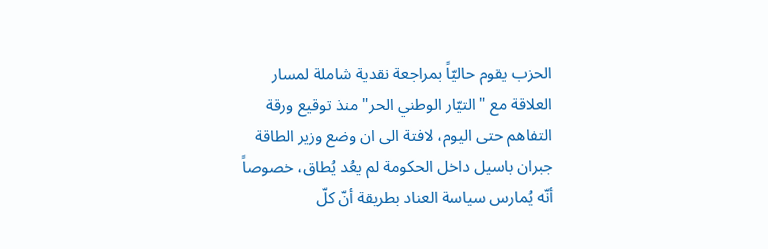الحزب يقوم حاليّاً بمراجعة نقدية شاملة لمسار العلاقة مع "التيّار الوطني الحر" منذ توقيع ورقة التفاهم حتى اليوم، لافتة الى ان وضع وزير الطاقة جبران باسيل داخل الحكومة لم يعُد يُطاق، خصوصاً أنّه يُمارس سياسة العناد بطريقة أنّ كلّ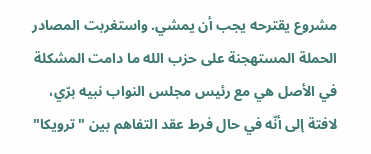مشروع يقترحه يجب أن يمشي. واستغربت المصادر الحملة المستهجنة على حزب الله ما دامت المشكلة في الأصل هي مع رئيس مجلس النواب نبيه برّي، لافتة إلى أنّه في حال فرط عقد التفاهم بين "ترويكا"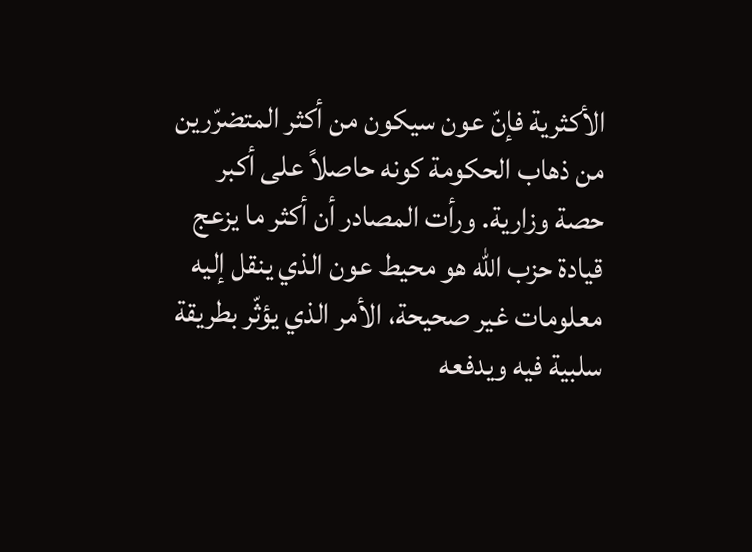الأكثرية فإنّ عون سيكون من أكثر المتضرّرين من ذهاب الحكومة كونه حاصلاً على أكبر حصة وزارية. ورأت المصادر أن أكثر ما يزعج قيادة حزب الله هو محيط عون الذي ينقل إليه معلومات غير صحيحة، الأمر الذي يؤثّر بطريقة سلبية فيه ويدفعه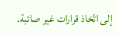إلى اتّخاذ قرارات غير صائبة.